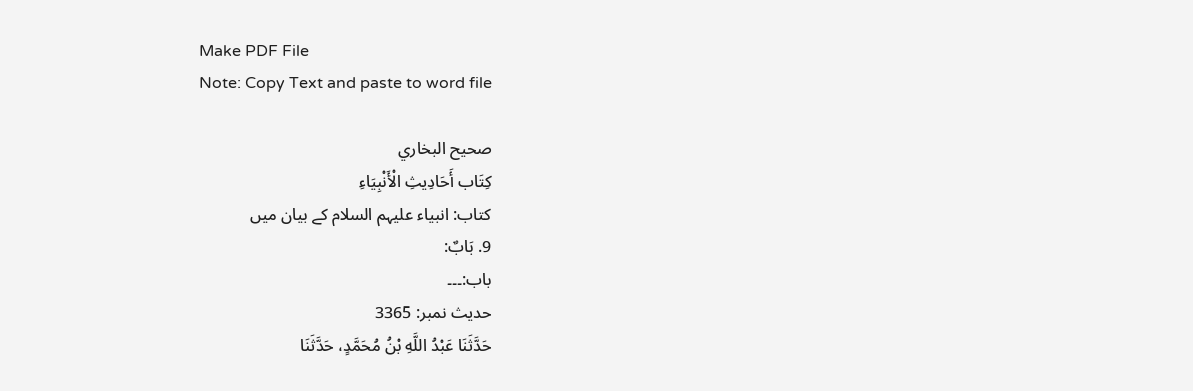Make PDF File
Note: Copy Text and paste to word file

صحيح البخاري
كِتَاب أَحَادِيثِ الْأَنْبِيَاءِ
کتاب: انبیاء علیہم السلام کے بیان میں
9. بَابٌ:
باب:۔۔۔
حدیث نمبر: 3365
حَدَّثَنَا عَبْدُ اللَّهِ بْنُ مُحَمَّدٍ، حَدَّثَنَا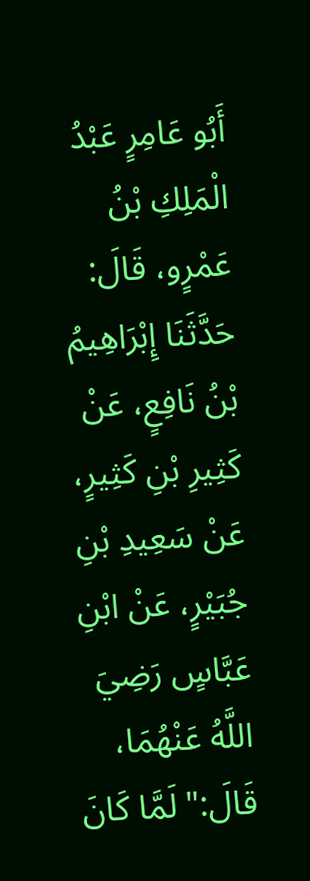أَبُو عَامِرٍ عَبْدُ الْمَلِكِ بْنُ عَمْرٍو، قَالَ: حَدَّثَنَا إِبْرَاهِيمُ بْنُ نَافِعٍ، عَنْ كَثِيرِ بْنِ كَثِيرٍ، عَنْ سَعِيدِ بْنِ جُبَيْرٍ، عَنْ ابْنِ عَبَّاسٍ رَضِيَ اللَّهُ عَنْهُمَا، قَالَ:" لَمَّا كَانَ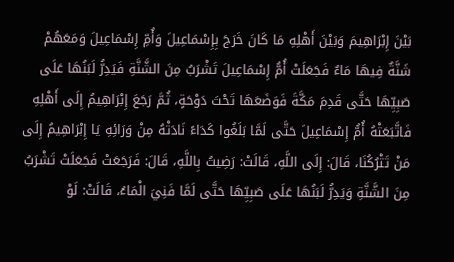بَيْنَ إِبْرَاهِيمَ وَبَيْنَ أَهْلِهِ مَا كَانَ خَرَجَ بِإِسْمَاعِيلَ وَأُمِّ إِسْمَاعِيلَ وَمَعَهُمْ شَنَّةٌ فِيهَا مَاءٌ فَجَعَلَتْ أُمُّ إِسْمَاعِيلَ تَشْرَبُ مِنَ الشَّنَّةِ فَيَدِرُّ لَبَنُهَا عَلَى صَبِيِّهَا حَتَّى قَدِمَ مَكَّةَ فَوَضَعَهَا تَحْتَ دَوْحَةٍ، ثُمَّ رَجَعَ إِبْرَاهِيمُ إِلَى أَهْلِهِ فَاتَّبَعَتْهُ أُمُّ إِسْمَاعِيلَ حَتَّى لَمَّا بَلَغُوا كَدَاءً نَادَتْهُ مِنْ وَرَائِهِ يَا إِبْرَاهِيمُ إِلَى مَنْ تَتْرُكُنَا، قَالَ: إِلَى اللَّهِ، قَالَتْ: رَضِيتُ بِاللَّهِ، قَالَ: فَرَجَعَتْ فَجَعَلَتْ تَشْرَبُ مِنَ الشَّنَّةِ وَيَدِرُّ لَبَنُهَا عَلَى صَبِيِّهَا حَتَّى لَمَّا فَنِيَ الْمَاءُ، قَالَتْ: لَوْ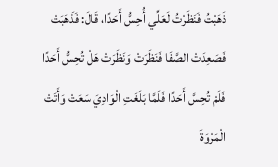ذَهَبْتُ فَنَظَرْتُ لَعَلِّي أُحِسُّ أَحَدًا، قَالَ: فَذَهَبَتْ فَصَعِدَتْ الصَّفَا فَنَظَرَتْ وَنَظَرَتْ هَلْ تُحِسُّ أَحَدًا فَلَمْ تُحِسَّ أَحَدًا فَلَمَّا بَلَغَتِ الْوَادِيَ سَعَتْ وَأَتَتْ الْمَرْوَةَ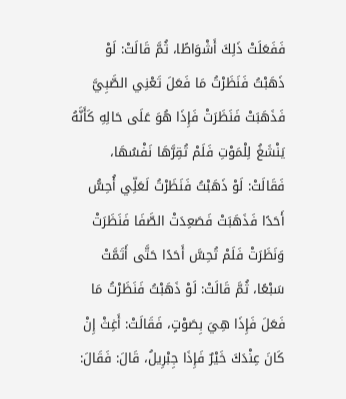فَفَعَلَتْ ذَلِكَ أَشْوَاطًا، ثُمَّ قَالَتْ: لَوْ ذَهَبْتُ فَنَظَرْتُ مَا فَعَلَ تَعْنِي الصَّبِيَّ فَذَهَبَتْ فَنَظَرَتْ فَإِذَا هُوَ عَلَى حَالِهِ كَأَنَّهُ يَنْشَغُ لِلْمَوْتِ فَلَمْ تُقِرَّهَا نَفْسُهَا، فَقَالَتْ: لَوْ ذَهَبْتُ فَنَظَرْتُ لَعَلِّي أُحِسُّ أَحَدًا فَذَهَبَتْ فَصَعِدَتْ الصَّفَا فَنَظَرَتْ وَنَظَرَتْ فَلَمْ تُحِسَّ أَحَدًا حَتَّى أَتَمَّتْ سَبْعًا، ثُمَّ قَالَتْ: لَوْ ذَهَبْتُ فَنَظَرْتُ مَا فَعَلَ فَإِذَا هِيَ بِصَوْتٍ، فَقَالَتْ: أَغِثْ إِنْ كَانَ عِنْدَكَ خَيْرٌ فَإِذَا جِبْرِيلُ، قَالَ: فَقَالَ: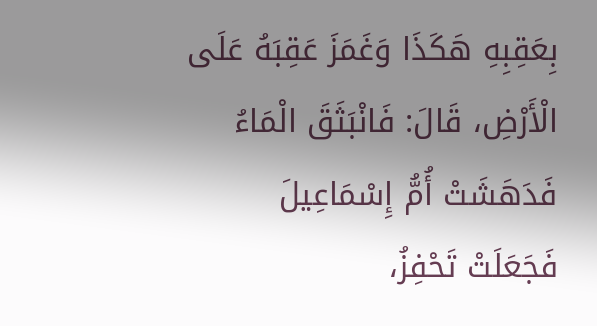بِعَقِبِهِ هَكَذَا وَغَمَزَ عَقِبَهُ عَلَى الْأَرْضِ، قَالَ: فَانْبَثَقَ الْمَاءُ فَدَهَشَتْ أُمُّ إِسْمَاعِيلَ فَجَعَلَتْ تَحْفِزُ،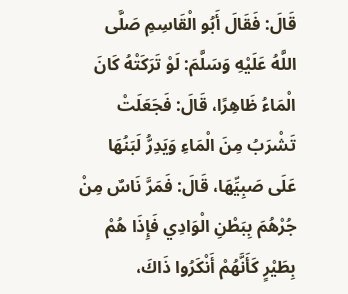قَالَ: فَقَالَ أَبُو الْقَاسِمِ صَلَّى اللَّهُ عَلَيْهِ وَسَلَّمَ: لَوْ تَرَكَتْهُ كَانَ الْمَاءُ ظَاهِرًا، قَالَ: فَجَعَلَتْ تَشْرَبُ مِنَ الْمَاءِ وَيَدِرُّ لَبَنُهَا عَلَى صَبِيِّهَا، قَالَ: فَمَرَّ نَاسٌ مِنْ جُرْهُمَ بِبَطْنِ الْوَادِي فَإِذَا هُمْ بِطَيْرٍ كَأَنَّهُمْ أَنْكَرُوا ذَاكَ،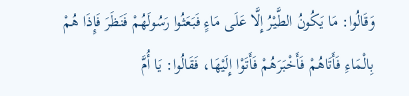وَقَالُوا: مَا يَكُونُ الطَّيْرُ إِلَّا عَلَى مَاءٍ فَبَعَثُوا رَسُولَهُمْ فَنَظَرَ فَإِذَا هُمْ بِالْمَاءِ فَأَتَاهُمْ فَأَخْبَرَهُمْ فَأَتَوْا إِلَيْهَا، فَقَالُوا: يَا أُمَّ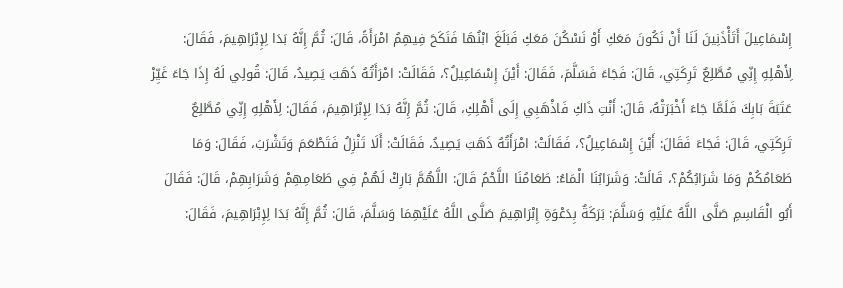إِسْمَاعِيلَ أَتَأْذَنِينَ لَنَا أَنْ نَكُونَ مَعَكِ أَوْ نَسْكُنَ مَعَكِ فَبَلَغَ ابْنُهَا فَنَكَحَ فِيهِمُ امْرَأَةً، قَالَ: ثُمَّ إِنَّهُ بَدَا لِإِبْرَاهِيمَ، فَقَالَ: لِأَهْلِهِ إِنِّي مُطَّلِعٌ تَرِكَتِي، قَالَ: فَجَاءَ فَسَلَّمَ، فَقَالَ: أَيْنَ إِسْمَاعِيلُ؟، فَقَالَتْ: امْرَأَتُهُ ذَهَبَ يَصِيدُ، قَالَ: قُولِي لَهُ إِذَا جَاءَ غَيِّرْ عَتَبَةَ بَابِكَ فَلَمَّا جَاءَ أَخْبَرَتْهُ، قَالَ: أَنْتِ ذَاكِ فَاذْهَبِي إِلَى أَهْلِكِ، قَالَ: ثُمَّ إِنَّهُ بَدَا لِإِبْرَاهِيمَ، فَقَالَ: لِأَهْلِهِ إِنِّي مُطَّلِعٌ تَرِكَتِي، قَالَ: فَجَاءَ فَقَالَ: أَيْنَ إِسْمَاعِيلُ؟، فَقَالَتْ: امْرَأَتُهُ ذَهَبَ يَصِيدُ، فَقَالَتْ: أَلَا تَنْزِلُ فَتَطْعَمَ وَتَشْرَبَ، فَقَالَ: وَمَا طَعَامُكُمْ وَمَا شَرَابُكُمْ؟، قَالَتْ: وَشَرَابُنَا الْمَاءُ: طَعَامُنَا اللَّحْمُ قَالَ: اللَّهُمَّ بَارِكْ لَهُمْ فِي طَعَامِهِمْ وَشَرَابِهِمْ، قَالَ: فَقَالَ أَبُو الْقَاسِمِ صَلَّى اللَّهُ عَلَيْهِ وَسَلَّمَ: بَرَكَةٌ بِدَعْوَةِ إِبْرَاهِيمَ صَلَّى اللَّهُ عَلَيْهِمَا وَسَلَّمَ، قَالَ: ثُمَّ إِنَّهُ بَدَا لِإِبْرَاهِيمَ، فَقَالَ: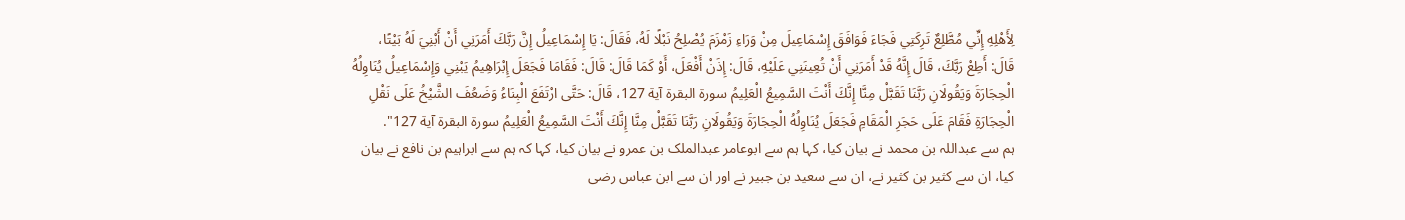لِأَهْلِهِ إِنِّي مُطَّلِعٌ تَرِكَتِي فَجَاءَ فَوَافَقَ إِسْمَاعِيلَ مِنْ وَرَاءِ زَمْزَمَ يُصْلِحُ نَبْلًا لَهُ، فَقَالَ: يَا إِسْمَاعِيلُ إِنَّ رَبَّكَ أَمَرَنِي أَنْ أَبْنِيَ لَهُ بَيْتًا، قَالَ: أَطِعْ رَبَّكَ، قَالَ إِنَّهُ قَدْ أَمَرَنِي أَنْ تُعِينَنِي عَلَيْهِ، قَالَ: إِذَنْ أَفْعَلَ، أَوْ كَمَا قَالَ: قَالَ: فَقَامَا فَجَعَلَ إِبْرَاهِيمُ يَبْنِي وَإِسْمَاعِيلُ يُنَاوِلُهُ الْحِجَارَةَ وَيَقُولَانِ رَبَّنَا تَقَبَّلْ مِنَّا إِنَّكَ أَنْتَ السَّمِيعُ الْعَلِيمُ سورة البقرة آية 127، قَالَ: حَتَّى ارْتَفَعَ الْبِنَاءُ وَضَعُفَ الشَّيْخُ عَلَى نَقْلِ الْحِجَارَةِ فَقَامَ عَلَى حَجَرِ الْمَقَامِ فَجَعَلَ يُنَاوِلُهُ الْحِجَارَةَ وَيَقُولَانِ رَبَّنَا تَقَبَّلْ مِنَّا إِنَّكَ أَنْتَ السَّمِيعُ الْعَلِيمُ سورة البقرة آية 127".
ہم سے عبداللہ بن محمد نے بیان کیا، کہا ہم سے ابوعامر عبدالملک بن عمرو نے بیان کیا، کہا کہ ہم سے ابراہیم بن نافع نے بیان کیا، ان سے کثیر بن کثیر نے، ان سے سعید بن جبیر نے اور ان سے ابن عباس رضی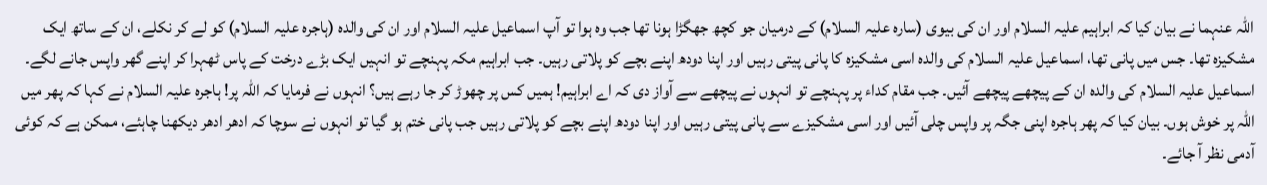اللہ عنہما نے بیان کیا کہ ابراہیم علیہ السلام اور ان کی بیوی (سارہ علیہ السلام) کے درمیان جو کچھ جھگڑا ہونا تھا جب وہ ہوا تو آپ اسماعیل علیہ السلام اور ان کی والدہ (ہاجرہ علیہ السلام) کو لے کر نکلے، ان کے ساتھ ایک مشکیزہ تھا۔ جس میں پانی تھا، اسماعیل علیہ السلام کی والدہ اسی مشکیزہ کا پانی پیتی رہیں اور اپنا دودھ اپنے بچے کو پلاتی رہیں۔ جب ابراہیم مکہ پہنچے تو انہیں ایک بڑے درخت کے پاس ٹھہرا کر اپنے گھر واپس جانے لگے۔ اسماعیل علیہ السلام کی والدہ ان کے پیچھے پیچھے آئیں۔ جب مقام کداء پر پہنچے تو انہوں نے پیچھے سے آواز دی کہ اے ابراہیم! ہمیں کس پر چھوڑ کر جا رہے ہیں؟ انہوں نے فرمایا کہ اللہ پر! ہاجرہ علیہ السلام نے کہا کہ پھر میں اللہ پر خوش ہوں۔ بیان کیا کہ پھر ہاجرہ اپنی جگہ پر واپس چلی آئیں اور اسی مشکیزے سے پانی پیتی رہیں اور اپنا دودھ اپنے بچے کو پلاتی رہیں جب پانی ختم ہو گیا تو انہوں نے سوچا کہ ادھر ادھر دیکھنا چاہئے، ممکن ہے کہ کوئی آدمی نظر آ جائے۔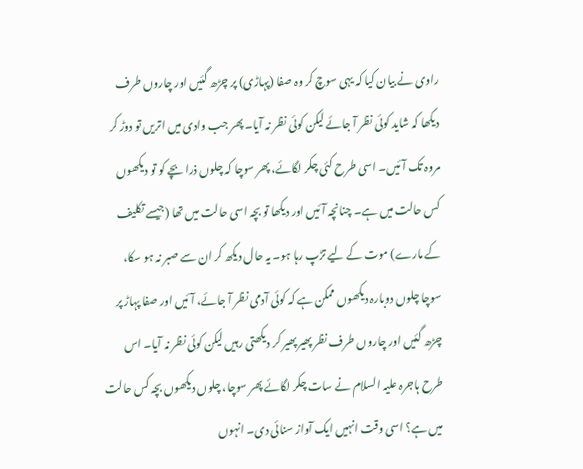راوی نے بیان کیا کہ یہی سوچ کر وہ صفا (پہاڑی) پر چڑھ گئیں اور چاروں طرف دیکھا کہ شاید کوئی نظر آ جائے لیکن کوئی نظر نہ آیا۔ پھر جب وادی میں اتریں تو دوڑ کر مروہ تک آئیں۔ اسی طرح کئی چکر لگائے، پھر سوچا کہ چلوں ذرا بچے کو تو دیکھوں کس حالت میں ہے۔ چنانچہ آئیں اور دیکھا تو بچہ اسی حالت میں تھا (جیسے تکلیف کے مارے) موت کے لیے تڑپ رہا ہو۔ یہ حال دیکھ کر ان سے صبر نہ ہو سکا، سوچا چلوں دوبارہ دیکھوں ممکن ہے کہ کوئی آدمی نظر آ جائے، آئیں اور صفا پہاڑ پر چڑھ گئیں اور چاروں طرف نظر پھیر پھیر کر دیکھتی رہیں لیکن کوئی نظر نہ آیا۔ اس طرح ہاجرہ علیہ السلام نے سات چکر لگائے پھر سوچا، چلوں دیکھوں بچہ کس حالت میں ہے؟ اسی وقت انہیں ایک آواز سنائی دی۔ انہوں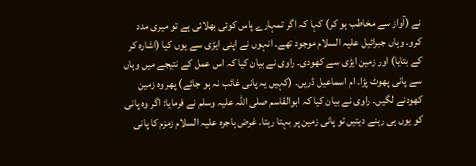نے (آواز سے مخاطب ہو کر) کہا کہ اگر تمہارے پاس کوئی بھلائی ہے تو میری مدد کرو۔ وہاں جبرائیل علیہ السلام موجود تھے۔ انہوں نے اپنی ایڑی سے یوں کیا (اشارہ کر کے بتایا) اور زمین ایڑی سے کھودی۔ راوی نے بیان کیا کہ اس عمل کے نتیجے میں وہاں سے پانی پھوٹ پڑا۔ ام اسماعیل ڈریں۔ (کہیں یہ پانی غائب نہ ہو جائے) پھر وہ زمین کھودنے لگیں۔ راوی نے بیان کیا کہ ابوالقاسم صلی اللہ علیہ وسلم نے فرمایا: اگر وہ پانی کو یوں ہی رہنے دیتیں تو پانی زمین پر بہتا رہتا۔ غرض ہاجرہ علیہ السلام زمزم کا پانی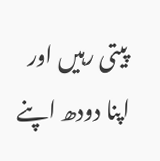پیتی رہیں اور اپنا دودھ اپنے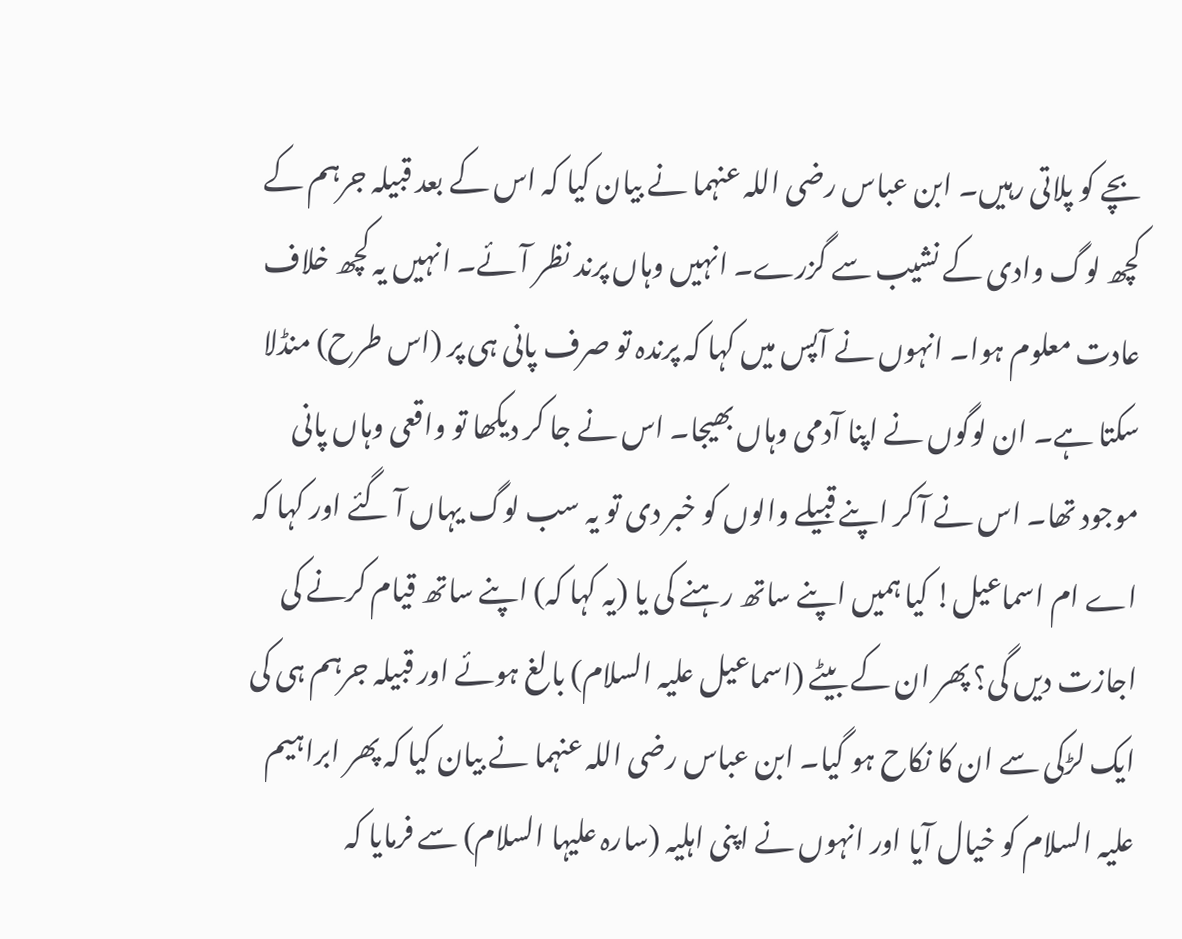بچے کو پلاتی رہیں۔ ابن عباس رضی اللہ عنہما نے بیان کیا کہ اس کے بعد قبیلہ جرہم کے کچھ لوگ وادی کے نشیب سے گزرے۔ انہیں وہاں پرند نظر آئے۔ انہیں یہ کچھ خلاف عادت معلوم ہوا۔ انہوں نے آپس میں کہا کہ پرندہ تو صرف پانی ہی پر (اس طرح) منڈلا سکتا ہے۔ ان لوگوں نے اپنا آدمی وہاں بھیجا۔ اس نے جا کر دیکھا تو واقعی وہاں پانی موجود تھا۔ اس نے آ کر اپنے قبیلے والوں کو خبر دی تو یہ سب لوگ یہاں آ گئے اور کہا کہ اے ام اسماعیل! کیا ہمیں اپنے ساتھ رہنے کی یا (یہ کہا کہ) اپنے ساتھ قیام کرنے کی اجازت دیں گی؟ پھر ان کے بیٹے (اسماعیل علیہ السلام) بالغ ہوئے اور قبیلہ جرہم ہی کی ایک لڑکی سے ان کا نکاح ہو گیا۔ ابن عباس رضی اللہ عنہما نے بیان کیا کہ پھر ابراہیم علیہ السلام کو خیال آیا اور انہوں نے اپنی اہلیہ (سارہ علیہا السلام) سے فرمایا کہ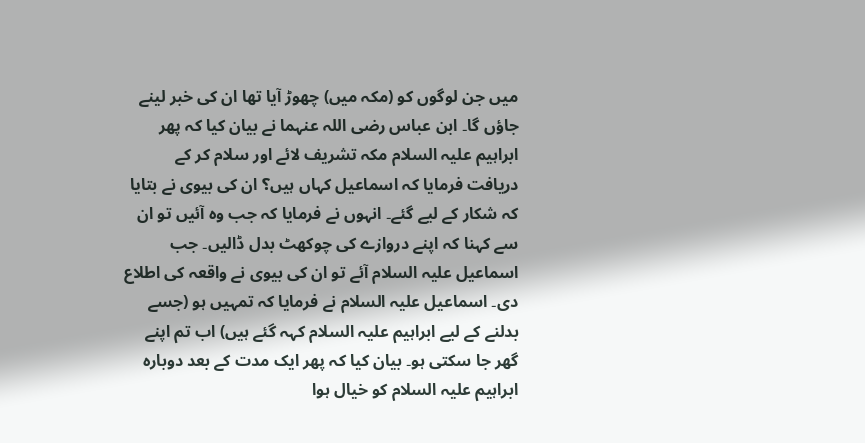میں جن لوگوں کو (مکہ میں) چھوڑ آیا تھا ان کی خبر لینے جاؤں گا۔ ابن عباس رضی اللہ عنہما نے بیان کیا کہ پھر ابراہیم علیہ السلام مکہ تشریف لائے اور سلام کر کے دریافت فرمایا کہ اسماعیل کہاں ہیں؟ ان کی بیوی نے بتایا کہ شکار کے لیے گئے۔ انہوں نے فرمایا کہ جب وہ آئیں تو ان سے کہنا کہ اپنے دروازے کی چوکھٹ بدل ڈالیں۔ جب اسماعیل علیہ السلام آئے تو ان کی بیوی نے واقعہ کی اطلاع دی۔ اسماعیل علیہ السلام نے فرمایا کہ تمہیں ہو (جسے بدلنے کے لیے ابراہیم علیہ السلام کہہ گئے ہیں) اب تم اپنے گھر جا سکتی ہو۔ بیان کیا کہ پھر ایک مدت کے بعد دوبارہ ابراہیم علیہ السلام کو خیال ہوا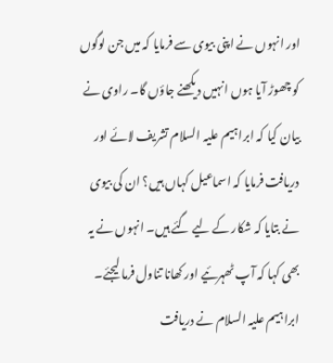اور انہوں نے اپنی بیوی سے فرمایا کہ میں جن لوگوں کو چھوڑ آیا ہوں انہیں دیکھنے جاؤں گا۔ راوی نے بیان کیا کہ ابراہیم علیہ السلام تشریف لائے اور دریافت فرمایا کہ اسماعیل کہاں ہیں؟ ان کی بیوی نے بتایا کہ شکار کے لیے گئے ہیں۔ انہوں نے یہ بھی کہا کہ آپ ٹھہرئیے اور کھانا تناول فرما لیجئے۔ ابراہیم علیہ السلام نے دریافت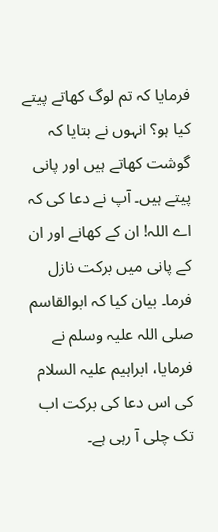فرمایا کہ تم لوگ کھاتے پیتے کیا ہو؟ انہوں نے بتایا کہ گوشت کھاتے ہیں اور پانی پیتے ہیں۔ آپ نے دعا کی کہ اے اللہ! ان کے کھانے اور ان کے پانی میں برکت نازل فرما۔ بیان کیا کہ ابوالقاسم صلی اللہ علیہ وسلم نے فرمایا، ابراہیم علیہ السلام کی اس دعا کی برکت اب تک چلی آ رہی ہے۔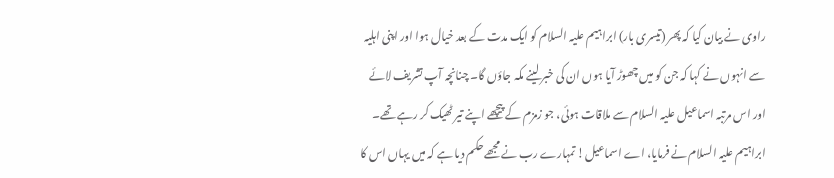راوی نے بیان کیا کہ پھر (تیسری بار) ابراہیم علیہ السلام کو ایک مدت کے بعد خیال ہوا اور اپنی اہلیہ سے انہوں نے کہا کہ جن کو میں چھوڑ آیا ہوں ان کی خبر لینے مکہ جاؤں گا۔ چنانچہ آپ تشریف لائے اور اس مرتبہ اسماعیل علیہ السلام سے ملاقات ہوئی، جو زمزم کے پیچھے اپنے تیر ٹھیک کر رہے تھے۔ ابراہیم علیہ السلام نے فرمایا، اے اسماعیل! تمہارے رب نے مجھے حکم دیا ہے کہ میں یہاں اس کا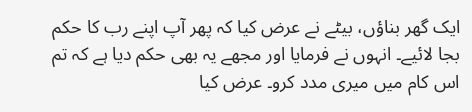ایک گھر بناؤں، بیٹے نے عرض کیا کہ پھر آپ اپنے رب کا حکم بجا لائیے۔ انہوں نے فرمایا اور مجھے یہ بھی حکم دیا ہے کہ تم اس کام میں میری مدد کرو۔ عرض کیا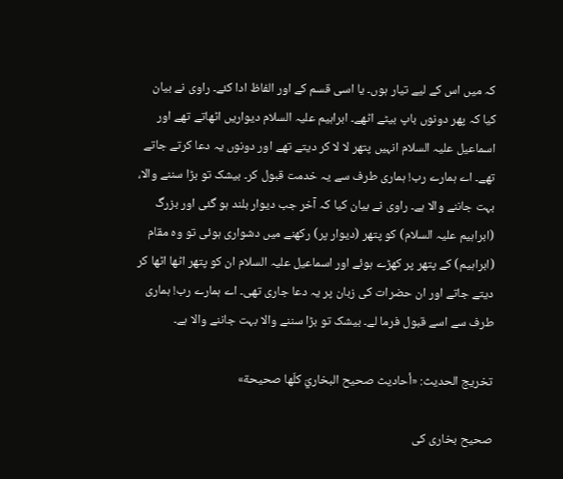کہ میں اس کے لیے تیار ہوں۔ یا اسی قسم کے اور الفاظ ادا کئے۔ راوی نے بیان کیا کہ پھر دونوں باپ بیٹے اٹھے۔ ابراہیم علیہ السلام دیواریں اٹھاتے تھے اور اسماعیل علیہ السلام انہیں پتھر لا لا کر دیتے تھے اور دونوں یہ دعا کرتے جاتے تھے۔ اے ہمارے رب! ہماری طرف سے یہ خدمت قبول کر۔ بیشک تو بڑا سننے والا، بہت جاننے والا ہے۔ راوی نے بیان کیا کہ آخر جب دیوار بلند ہو گئی اور بزرگ (ابراہیم علیہ السلام) کو پتھر (دیوار پر) رکھنے میں دشواری ہوئی تو وہ مقام (ابراہیم) کے پتھر پر کھڑے ہوئے اور اسماعیل علیہ السلام ان کو پتھر اٹھا اٹھا کر دیتے جاتے اور ان حضرات کی زبان پر یہ دعا جاری تھی۔ اے ہمارے رب! ہماری طرف سے اسے قبول فرما لے۔ بیشک تو بڑا سننے والا بہت جاننے والا ہے۔

تخریج الحدیث: «أحاديث صحيح البخاريّ كلّها صحيحة»

صحیح بخاری کی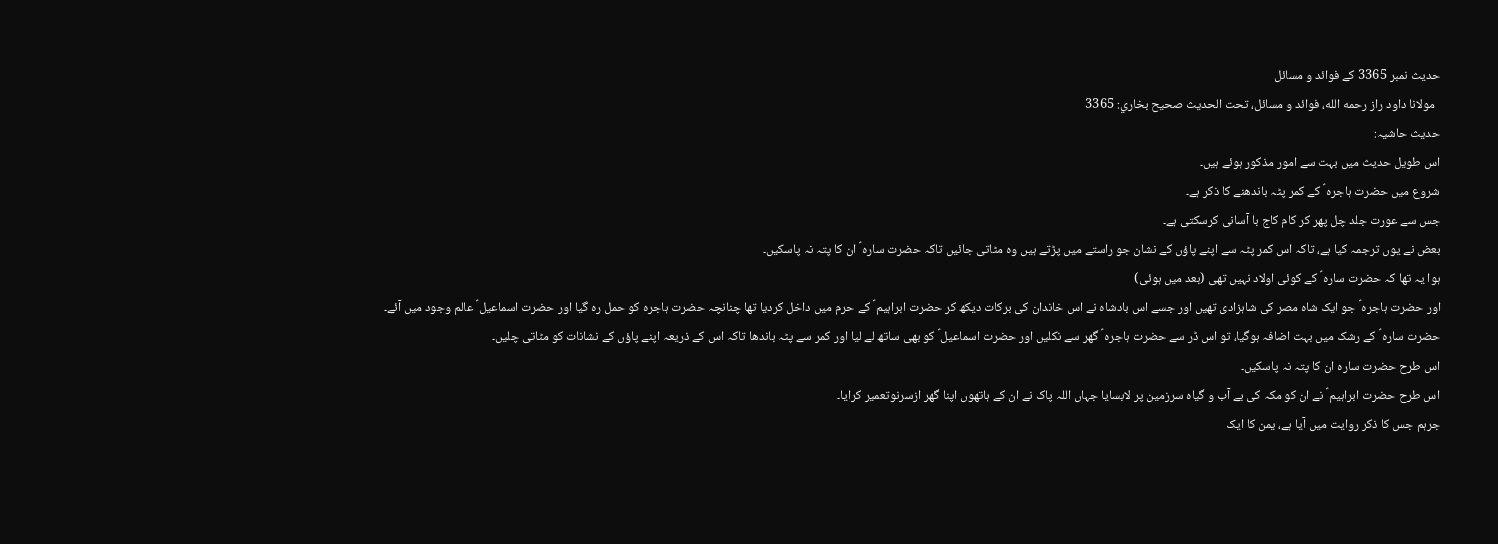حدیث نمبر 3365 کے فوائد و مسائل
  مولانا داود راز رحمه الله، فوائد و مسائل، تحت الحديث صحيح بخاري: 3365
حدیث حاشیہ:
اس طویل حدیث میں بہت سے امور مذکور ہوئے ہیں۔
شروع میں حضرت ہاجرہ ؑ کے کمر پٹہ باندھنے کا ذکر ہے۔
جس سے عورت جلد چل پھر کر کام کاج با آسانی کرسکتی ہے۔
بعض نے یوں ترجمہ کیا ہے، تاکہ اس کمر پٹہ سے اپنے پاؤں کے نشان جو راستے میں پڑتے ہیں وہ مٹاتی جائیں تاکہ حضرت سارہ ؑ ان کا پتہ نہ پاسکیں۔
ہوا یہ تھا کہ حضرت سارہ ؑ کے کوئی اولاد نہیں تھی (بعد میں ہوئی)
اور حضرت ہاجرہ ؑ جو ایک شاہ مصر کی شاہزادی تھیں اور جسے اس بادشاہ نے اس خاندان کی برکات دیکھ کر حضرت ابراہیم ؑ کے حرم میں داخل کردیا تھا چنانچہ حضرت ہاجرہ کو حمل رہ گیا اور حضرت اسماعیل ؑ عالم وجود میں آئے۔
حضرت سارہ ؑ کے رشک میں بہت اضافہ ہوگیا، تو اس ڈر سے حضرت ہاجرہ ؑ گھر سے نکلیں اور حضرت اسماعیل ؑ کو بھی ساتھ لے لیا اور کمر سے پٹہ باندھا تاکہ اس کے ذریعہ اپنے پاؤں کے نشانات کو مٹاتی چلیں۔
اس طرح حضرت سارہ ان کا پتہ نہ پاسکیں۔
اس طرح حضرت ابراہیم ؑ نے ان کو مکہ کی بے آب و گیاہ سرزمین پر لابسایا جہاں اللہ پاک نے ان کے ہاتھوں اپنا گھر ازسرنوتعمیر کرایا۔
جرہم جس کا ذکر روایت میں آیا ہے، یمن کا ایک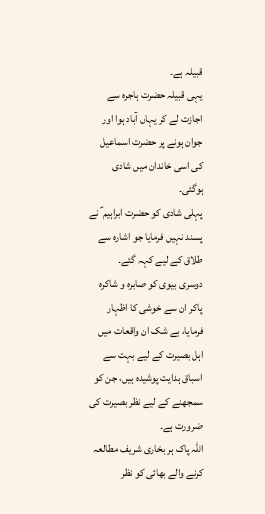قبیلہ ہے۔
یہی قبیلہ حضرت ہاجرہ سے اجازت لے کر یہاں آباد ہوا اور جوان ہونے پر حضرت اسماعیل کی اسی خاندان میں شادی ہوگئی۔
پہلی شادی کو حضرت ابراہیم ؑ نے پسند نہیں فرمایا جو اشارہ سے طلاق کے لیے کہہ گئے۔
دوسری بیوی کو صابرہ و شاکرہ پاکر ان سے خوشی کا اظہار فرمایا، بے شک ان واقعات میں اہل بصیرت کے لیے بہت سے اسباق ہدایت پوشیدہ ہیں، جن کو سمجھنے کے لیے نظر بصیرت کی ضرورت ہے۔
اللہ پاک ہر بخاری شریف مطالعہ کرنے والے بھائی کو نظر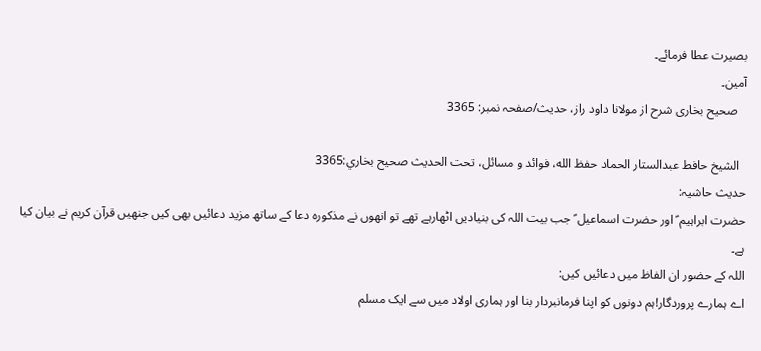بصیرت عطا فرمائے۔
آمین۔
   صحیح بخاری شرح از مولانا داود راز، حدیث/صفحہ نمبر: 3365

  الشيخ حافط عبدالستار الحماد حفظ الله، فوائد و مسائل، تحت الحديث صحيح بخاري:3365
حدیث حاشیہ:
حضرت ابراہیم ؑ اور حضرت اسماعیل ؑ جب بیت اللہ کی بنیادیں اٹھارہے تھے تو انھوں نے مذکورہ دعا کے ساتھ مزید دعائیں بھی کیں جنھیں قرآن کریم نے بیان کیا ہے۔
اللہ کے حضور ان الفاظ میں دعائیں کیں:
اے ہمارے پروردگار!ہم دونوں کو اپنا فرمانبردار بنا اور ہماری اولاد میں سے ایک مسلم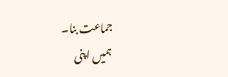جماعت بنا۔
ہمیں اپنی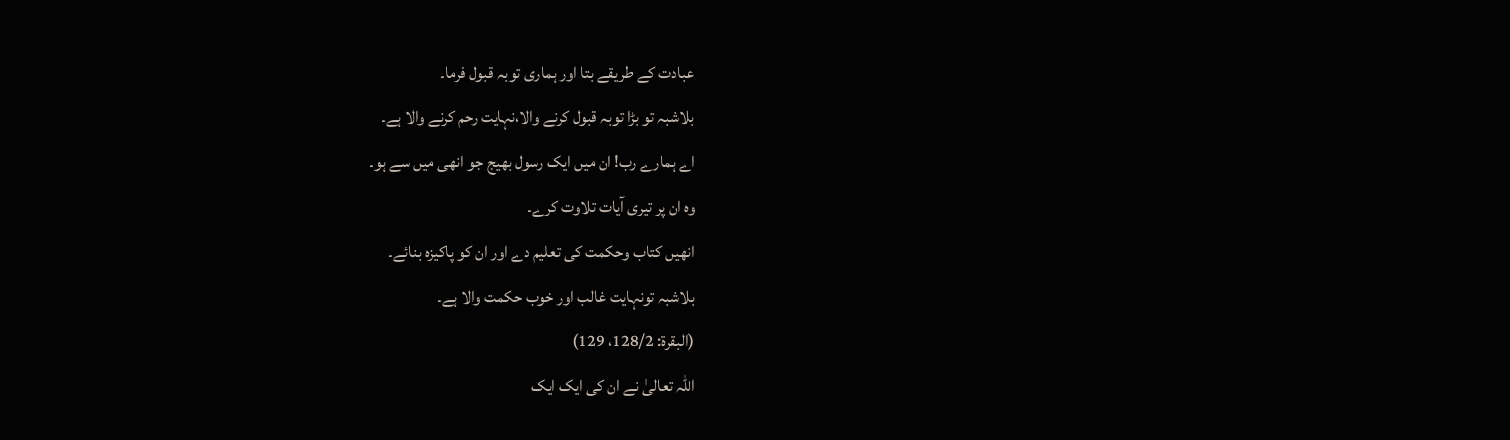عبادت کے طریقے بتا اور ہماری توبہ قبول فرما۔
بلاشبہ تو بڑا توبہ قبول کرنے والا،نہایت رحم کرنے والا ہے۔
اے ہمارے رب! ان میں ایک رسول بھیج جو انھی میں سے ہو۔
وہ ان پر تیری آیات تلاوت کرے۔
انھیں کتاب وحکمت کی تعلیم دے اور ان کو پاکیزہ بنائے۔
بلاشبہ تونہایت غالب اور خوب حکمت والا ہے۔
(البقرة: 128/2، 129)
اللہ تعالیٰ نے ان کی ایک ایک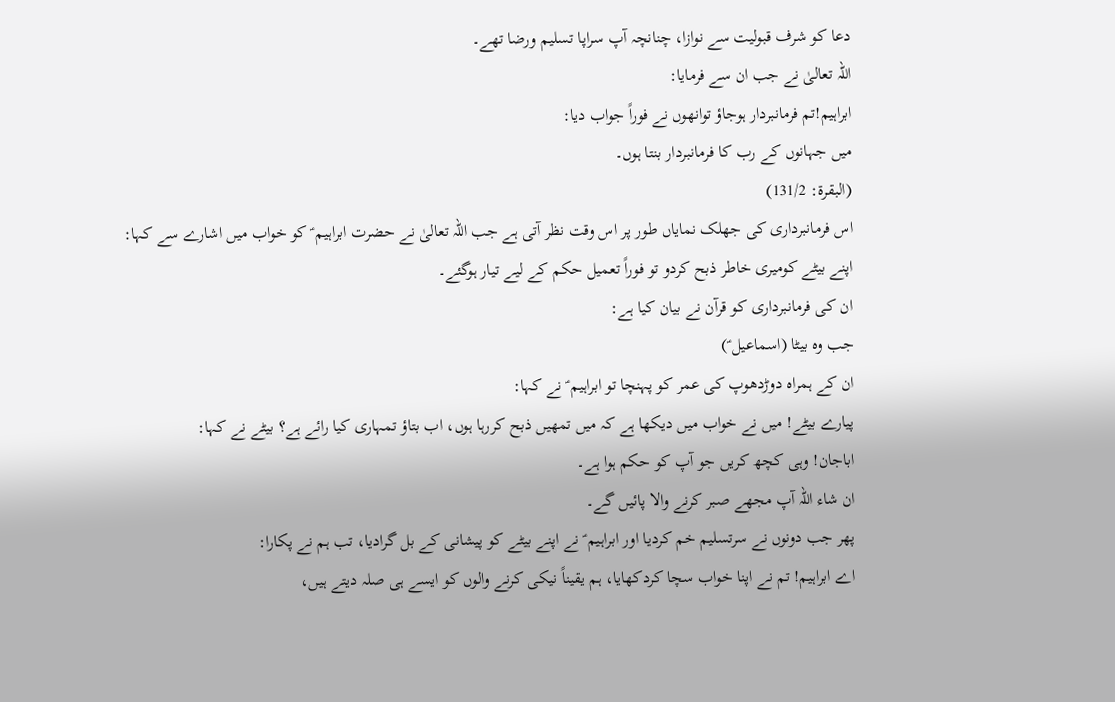دعا کو شرف قبولیت سے نوازا، چنانچہ آپ سراپا تسلیم ورضا تھے۔
اللہ تعالیٰ نے جب ان سے فرمایا:
ابراہیم!تم فرمانبردار ہوجاؤ توانھوں نے فوراً جواب دیا:
میں جہانوں کے رب کا فرمانبردار بنتا ہوں۔
(البقرة: 131/2)
اس فرمانبرداری کی جھلک نمایاں طور پر اس وقت نظر آتی ہے جب اللہ تعالیٰ نے حضرت ابراہیم ؑ کو خواب میں اشارے سے کہا:
اپنے بیٹے کومیری خاطر ذبح کردو تو فوراً تعمیل حکم کے لیے تیار ہوگئے۔
ان کی فرمانبرداری کو قرآن نے بیان کیا ہے:
جب وہ بیٹا (اسماعیل ؑ)
ان کے ہمراہ دوڑدھوپ کی عمر کو پہنچا تو ابراہیم ؑ نے کہا:
پیارے بیٹے! میں نے خواب میں دیکھا ہے کہ میں تمھیں ذبح کررہا ہوں، اب بتاؤ تمہاری کیا رائے ہے؟ بیٹے نے کہا:
اباجان! وہی کچھ کریں جو آپ کو حکم ہوا ہے۔
ان شاء اللہ آپ مجھے صبر کرنے والا پائیں گے۔
پھر جب دونوں نے سرتسلیم خم کردیا اور ابراہیم ؑ نے اپنے بیٹے کو پیشانی کے بل گرادیا، تب ہم نے پکارا:
اے ابراہیم! تم نے اپنا خواب سچا کردکھایا، ہم یقیناً نیکی کرنے والوں کو ایسے ہی صلہ دیتے ہیں،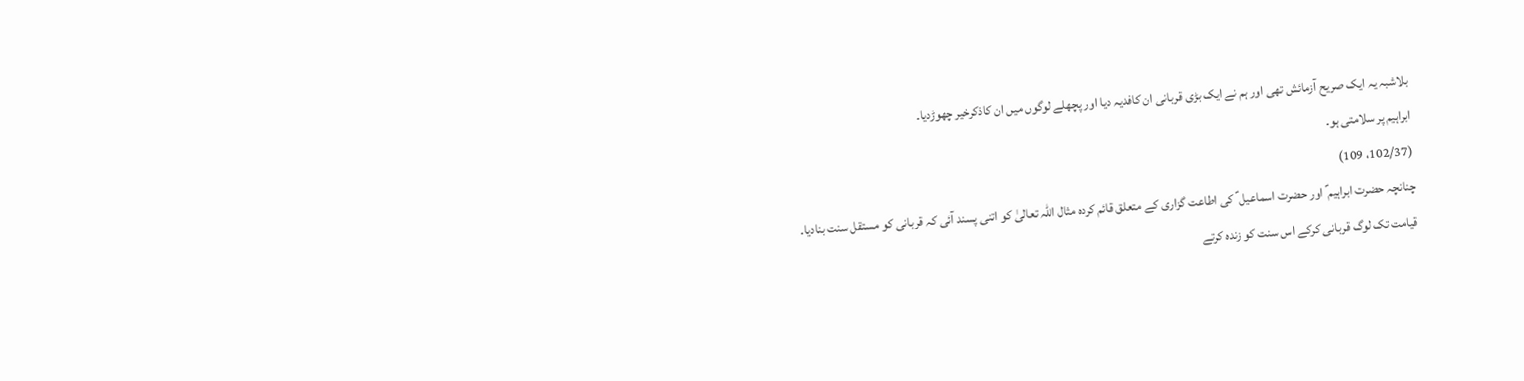بلاشبہ یہ ایک صریح آزمائش تھی اور ہم نے ایک بڑی قربانی ان کافدیہ دیا اور پچھلے لوگوں میں ان کاذکرخیر چھوڑدیا۔
ابراہیم پر سلامتی ہو۔
(102/37، 109)
چنانچہ حضرت ابراہیم ؑ اور حضرت اسماعیل ؑ کی اطاعت گزاری کے متعلق قائم کردہ مثال اللہ تعالیٰ کو اتنی پسند آئی کہ قربانی کو مستقل سنت بنادیا۔
قیامت تک لوگ قربانی کرکے اس سنت کو زندہ کرتے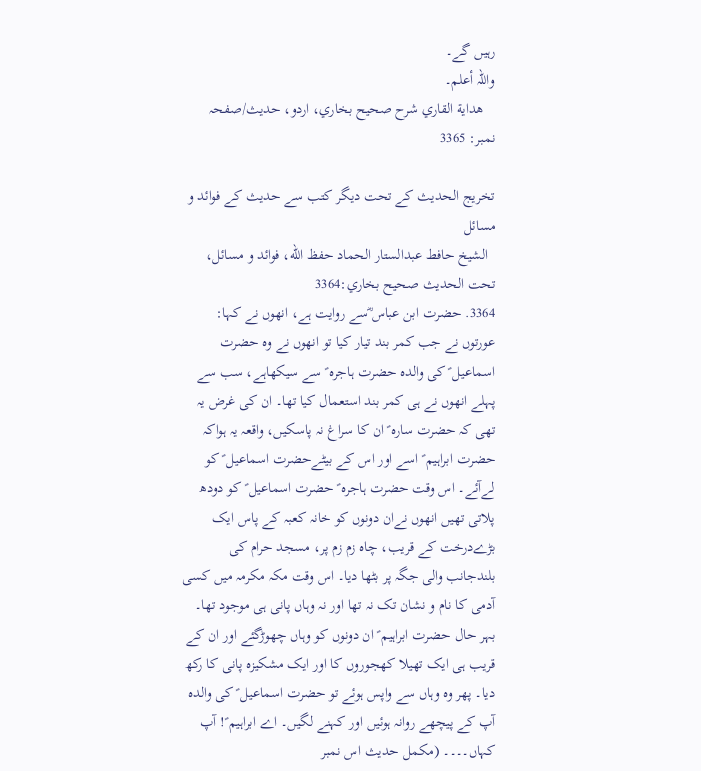رہیں گے۔
واللہ أعلم۔
   هداية القاري شرح صحيح بخاري، اردو، حدیث/صفحہ نمبر: 3365

تخریج الحدیث کے تحت دیگر کتب سے حدیث کے فوائد و مسائل
  الشيخ حافط عبدالستار الحماد حفظ الله، فوائد و مسائل، تحت الحديث صحيح بخاري:3364
3364. حضرت ابن عباس ؓسے روایت ہے، انھوں نے کہا: عورتوں نے جب کمر بند تیار کیا تو انھوں نے وہ حضرت اسماعیل ؑ کی والدہ حضرت ہاجرہ ؑ سے سیکھاہے، سب سے پہلے انھوں نے ہی کمر بند استعمال کیا تھا۔ ان کی غرض یہ تھی کہ حضرت سارہ ؑ ان کا سراغ نہ پاسکیں، واقعہ یہ ہواکہ حضرت ابراہیم ؑ اسے اور اس کے بیٹےحضرت اسماعیل ؑ کو لےآئے۔ اس وقت حضرت ہاجرہ ؑ حضرت اسماعیل ؑ کو دودھ پلاتی تھیں انھوں نےان دونوں کو خانہ کعبہ کے پاس ایک بڑےدرخت کے قریب، چاہ زم زم پر، مسجد حرام کی بلندجانب والی جگہ پر بٹھا دیا۔ اس وقت مکہ مکرمہ میں کسی آدمی کا نام و نشان تک نہ تھا اور نہ وہاں پانی ہی موجود تھا۔ بہر حال حضرت ابراہیم ؑ ان دونوں کو وہاں چھوڑگئے اور ان کے قریب ہی ایک تھیلا کھجوروں کا اور ایک مشکیزہ پانی کا رکھ دیا۔ پھر وہ وہاں سے واپس ہوئے تو حضرت اسماعیل ؑ کی والدہ آپ کے پیچھے روانہ ہوئیں اور کہنے لگیں۔ اے ابراہیم ؑ! آپ کہاں۔۔۔۔ (مکمل حدیث اس نمبر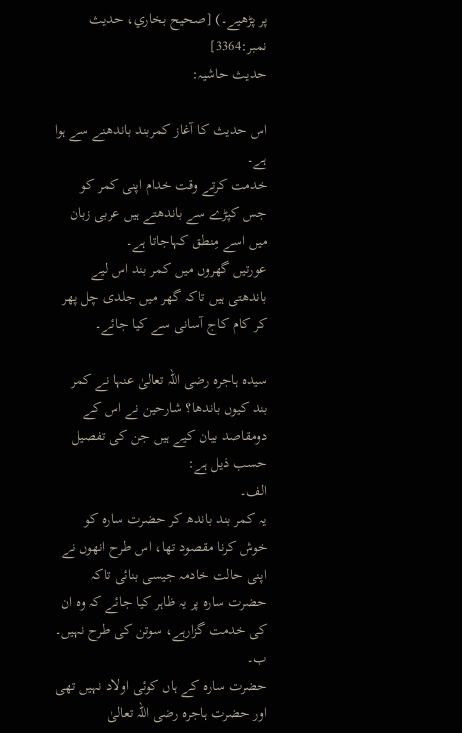پر پڑھیے۔) [صحيح بخاري، حديث نمبر:3364]
حدیث حاشیہ:

اس حدیث کا آغاز کمربند باندھنے سے ہوا ہے۔
خدمت کرتے وقت خدام اپنی کمر کو جس کپڑے سے باندھتے ہیں عربی زبان میں اسے مِنطق کہاجاتا ہے۔
عورتیں گھروں میں کمر بند اس لیے باندھتی ہیں تاکہ گھر میں جلدی چل پھر کر کام کاج آسانی سے کیا جائے۔

سیدہ ہاجرہ رضی اللہ تعالیٰ عنہا نے کمر بند کیوں باندھا؟ شارحین نے اس کے دومقاصد بیان کیے ہیں جن کی تفصیل حسب ذیل ہے:
الف۔
یہ کمر بند باندھ کر حضرت سارہ کو خوش کرنا مقصود تھا، اس طرح انھوں نے اپنی حالت خادمہ جیسی بنائی تاکہ حضرت سارہ پر یہ ظاہر کیا جائے کہ وہ ان کی خدمت گزارہے، سوتن کی طرح نہیں۔
ب۔
حضرت سارہ کے ہاں کوئی اولاد نہیں تھی اور حضرت ہاجرہ رضی اللہ تعالیٰ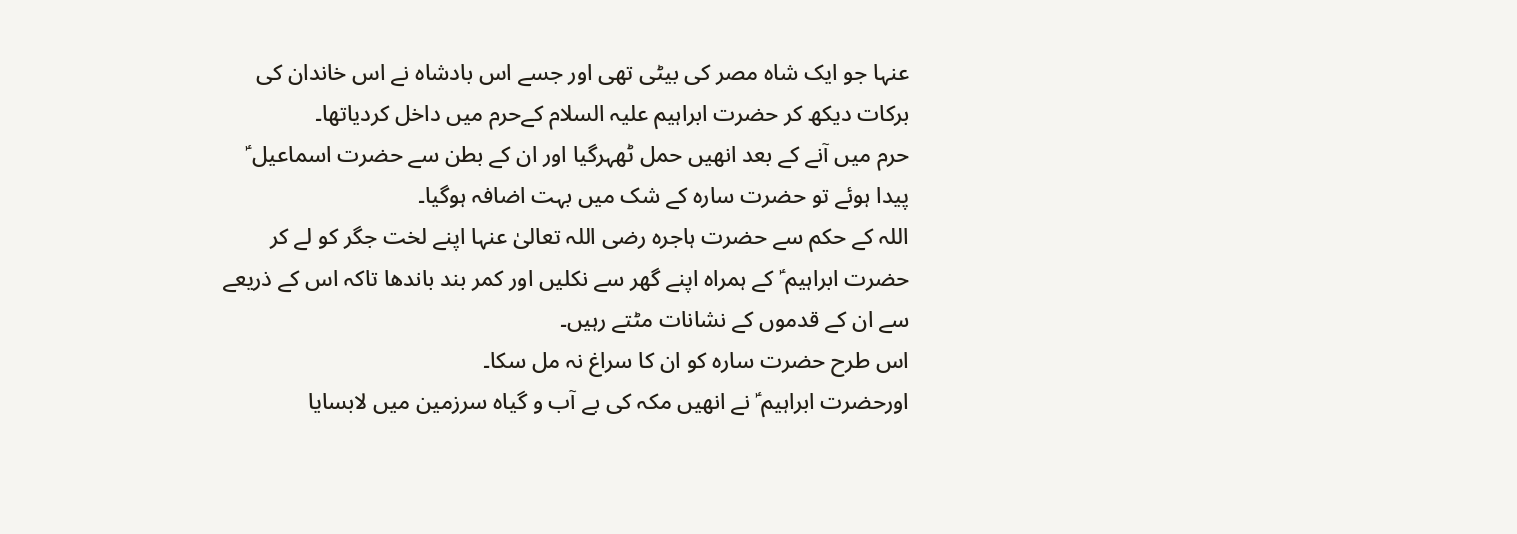عنہا جو ایک شاہ مصر کی بیٹی تھی اور جسے اس بادشاہ نے اس خاندان کی برکات دیکھ کر حضرت ابراہیم علیہ السلام کےحرم میں داخل کردیاتھا۔
حرم میں آنے کے بعد انھیں حمل ٹھہرگیا اور ان کے بطن سے حضرت اسماعیل ؑ پیدا ہوئے تو حضرت سارہ کے شک میں بہت اضافہ ہوگیا۔
اللہ کے حکم سے حضرت ہاجرہ رضی اللہ تعالیٰ عنہا اپنے لخت جگر کو لے کر حضرت ابراہیم ؑ کے ہمراہ اپنے گھر سے نکلیں اور کمر بند باندھا تاکہ اس کے ذریعے سے ان کے قدموں کے نشانات مٹتے رہیں۔
اس طرح حضرت سارہ کو ان کا سراغ نہ مل سکا۔
اورحضرت ابراہیم ؑ نے انھیں مکہ کی بے آب و گیاہ سرزمین میں لابسایا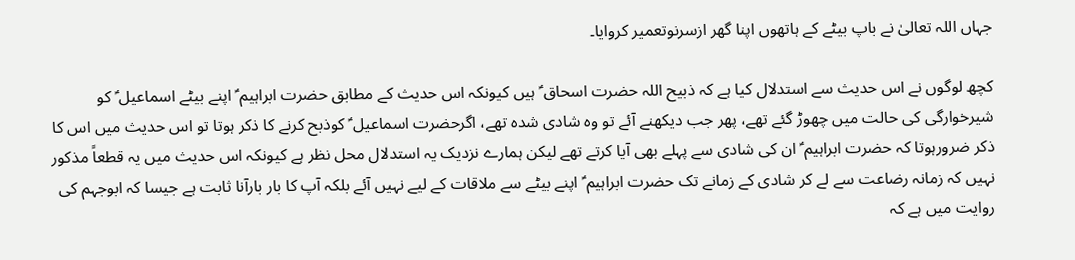جہاں اللہ تعالیٰ نے باپ بیٹے کے ہاتھوں اپنا گھر ازسرنوتعمیر کروایا۔

کچھ لوگوں نے اس حدیث سے استدلال کیا ہے کہ ذبیح اللہ حضرت اسحاق ؑ ہیں کیونکہ اس حدیث کے مطابق حضرت ابراہیم ؑ اپنے بیٹے اسماعیل ؑ کو شیرخوارگی کی حالت میں چھوڑ گئے تھے، پھر جب دیکھنے آئے تو وہ شادی شدہ تھے، اگرحضرت اسماعیل ؑ کوذبح کرنے کا ذکر ہوتا تو اس حدیث میں اس کا ذکر ضرورہوتا کہ حضرت ابراہیم ؑ ان کی شادی سے پہلے بھی آیا کرتے تھے لیکن ہمارے نزدیک یہ استدلال محل نظر ہے کیونکہ اس حدیث میں یہ قطعاً مذکور نہیں کہ زمانہ رضاعت سے لے کر شادی کے زمانے تک حضرت ابراہیم ؑ اپنے بیٹے سے ملاقات کے لیے نہیں آئے بلکہ آپ کا بار بارآنا ثابت ہے جیسا کہ ابوجہم کی روایت میں ہے کہ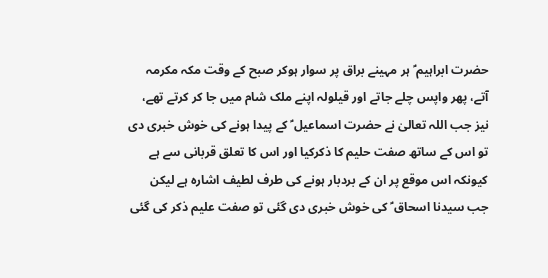حضرت ابراہیم ؑ ہر مہینے براق پر سوار ہوکر صبح کے وقت مکہ مکرمہ آتے، پھر واپس چلے جاتے اور قیلولہ اپنے ملک شام میں جا کر کرتے تھے، نیز جب اللہ تعالیٰ نے حضرت اسماعیل ؑ کے پیدا ہونے کی خوش خبری دی تو اس کے ساتھ صفت حلیم کا ذکرکیا اور اس کا تعلق قربانی سے ہے کیونکہ اس موقع پر ان کے بردبار ہونے کی طرف لطیف اشارہ ہے لیکن جب سیدنا اسحاق ؑ کی خوش خبری دی گئی تو صفت علیم ذکر کی گئی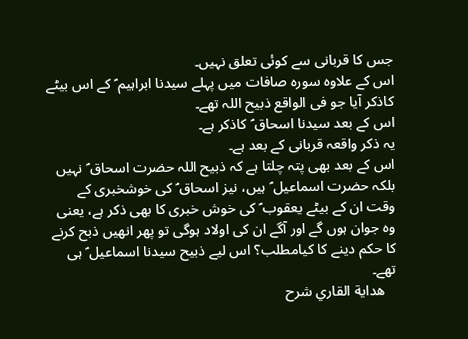جس کا قربانی سے کوئی تعلق نہیں۔
اس کے علاوہ سورہ صافات میں پہلے سیدنا ابراہیم ؑ کے اس بیٹے کاذکر آیا جو فی الواقع ذبیح اللہ تھے۔
اس کے بعد سیدنا اسحاق ؑ کاذکر ہے۔
یہ ذکر واقعہ قربانی کے بعد ہے۔
اس کے بعد بھی پتہ چلتا ہے کہ ذبیح اللہ حضرت اسحاق ؑ نہیں بلکہ حضرت اسماعیل ؑ ہیں، نیز اسحاق ؑ کی خوشخبری کے وقت ان کے بیٹے یعقوب ؑ کی خوش خبری کا بھی ذکر ہے، یعنی وہ جوان ہوں گے اور آگے ان کی اولاد ہوگی تو پھر انھیں ذبح کرنے کا حکم دینے کا کیامطلب؟ اس لیے ذبيح سیدنا اسماعیل ؑ ہی تھے۔
   هداية القاري شرح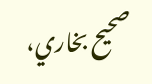صحيح بخاري،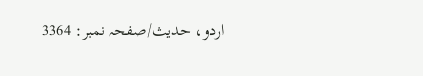اردو، حدیث/صفحہ نمبر: 3364